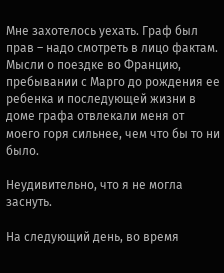Мне захотелось уехать. Граф был прав – надо смотреть в лицо фактам. Мысли о поездке во Францию, пребывании с Марго до рождения ее ребенка и последующей жизни в доме графа отвлекали меня от моего горя сильнее, чем что бы то ни было.

Неудивительно, что я не могла заснуть.

На следующий день, во время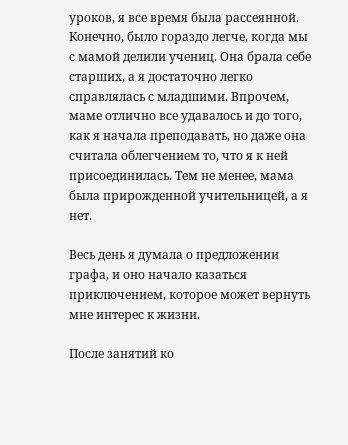уроков, я все время была рассеянной. Конечно, было гораздо легче, когда мы с мамой делили учениц. Она брала себе старших, а я достаточно легко справлялась с младшими. Впрочем, маме отлично все удавалось и до того, как я начала преподавать, но даже она считала облегчением то, что я к ней присоединилась. Тем не менее, мама была прирожденной учительницей, а я нет.

Весь день я думала о предложении графа, и оно начало казаться приключением, которое может вернуть мне интерес к жизни.

После занятий ко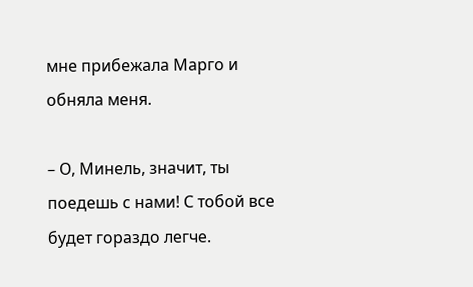мне прибежала Марго и обняла меня.

– О, Минель, значит, ты поедешь с нами! С тобой все будет гораздо легче.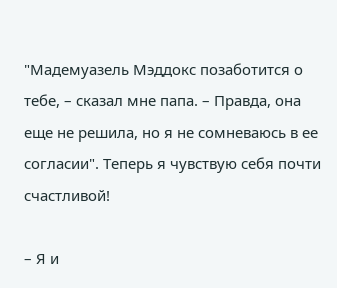"Мадемуазель Мэддокс позаботится о тебе, – сказал мне папа. – Правда, она еще не решила, но я не сомневаюсь в ее согласии". Теперь я чувствую себя почти счастливой!

– Я и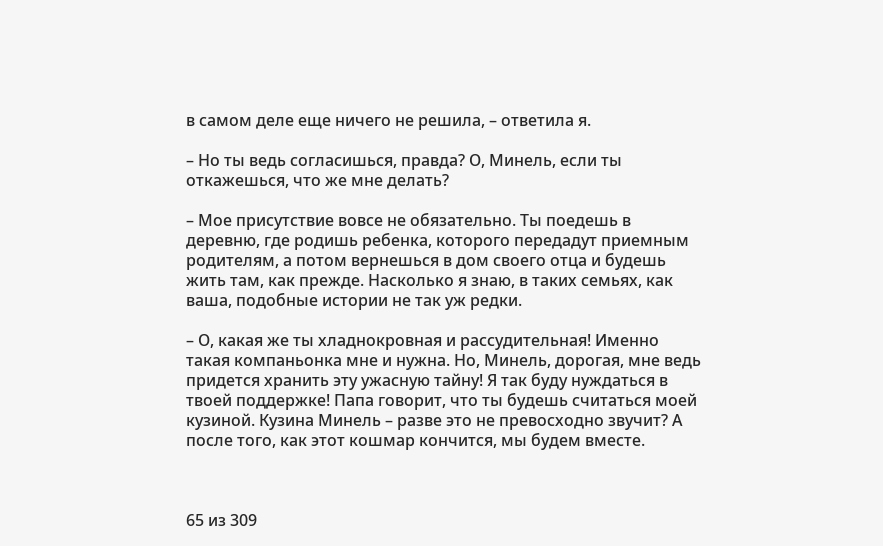в самом деле еще ничего не решила, – ответила я.

– Но ты ведь согласишься, правда? О, Минель, если ты откажешься, что же мне делать?

– Мое присутствие вовсе не обязательно. Ты поедешь в деревню, где родишь ребенка, которого передадут приемным родителям, а потом вернешься в дом своего отца и будешь жить там, как прежде. Насколько я знаю, в таких семьях, как ваша, подобные истории не так уж редки.

– О, какая же ты хладнокровная и рассудительная! Именно такая компаньонка мне и нужна. Но, Минель, дорогая, мне ведь придется хранить эту ужасную тайну! Я так буду нуждаться в твоей поддержке! Папа говорит, что ты будешь считаться моей кузиной. Кузина Минель – разве это не превосходно звучит? А после того, как этот кошмар кончится, мы будем вместе.



65 из 309